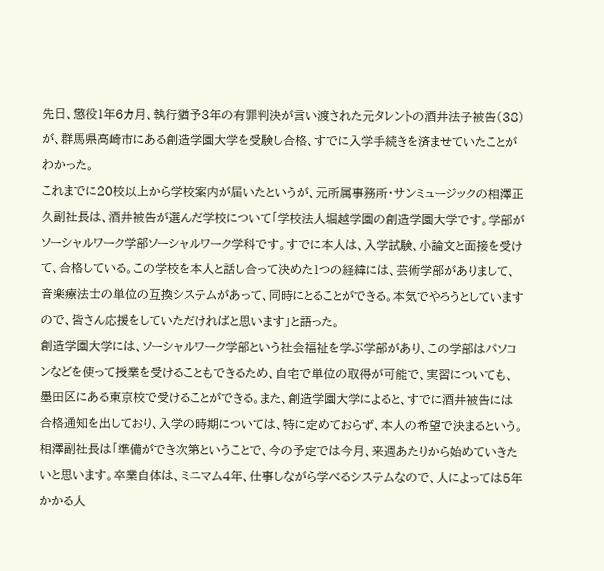先日、懲役1年6カ月、執行猶予3年の有罪判決が言い渡された元タレントの酒井法子被告(38)が、群馬県高崎市にある創造学園大学を受験し合格、すでに入学手続きを済ませていたことがわかった。
これまでに20校以上から学校案内が届いたというが、元所属事務所・サンミュージックの相澤正久副社長は、酒井被告が選んだ学校について「学校法人堀越学園の創造学園大学です。学部がソーシャルワーク学部ソーシャルワーク学科です。すでに本人は、入学試験、小論文と面接を受けて、合格している。この学校を本人と話し合って決めた1つの経緯には、芸術学部がありまして、音楽療法士の単位の互換システムがあって、同時にとることができる。本気でやろうとしていますので、皆さん応援をしていただければと思います」と語った。
創造学園大学には、ソーシャルワーク学部という社会福祉を学ぶ学部があり、この学部はパソコンなどを使って授業を受けることもできるため、自宅で単位の取得が可能で、実習についても、墨田区にある東京校で受けることができる。また、創造学園大学によると、すでに酒井被告には合格通知を出しており、入学の時期については、特に定めておらず、本人の希望で決まるという。
相澤副社長は「準備ができ次第ということで、今の予定では今月、来週あたりから始めていきたいと思います。卒業自体は、ミニマム4年、仕事しながら学べるシステムなので、人によっては5年かかる人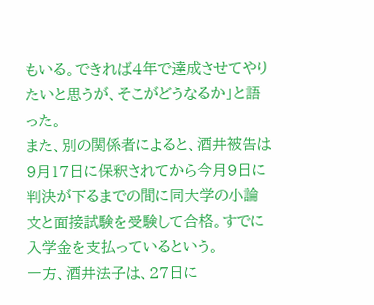もいる。できれば4年で達成させてやりたいと思うが、そこがどうなるか」と語った。
また、別の関係者によると、酒井被告は9月17日に保釈されてから今月9日に判決が下るまでの間に同大学の小論文と面接試験を受験して合格。すでに入学金を支払っているという。
一方、酒井法子は、27日に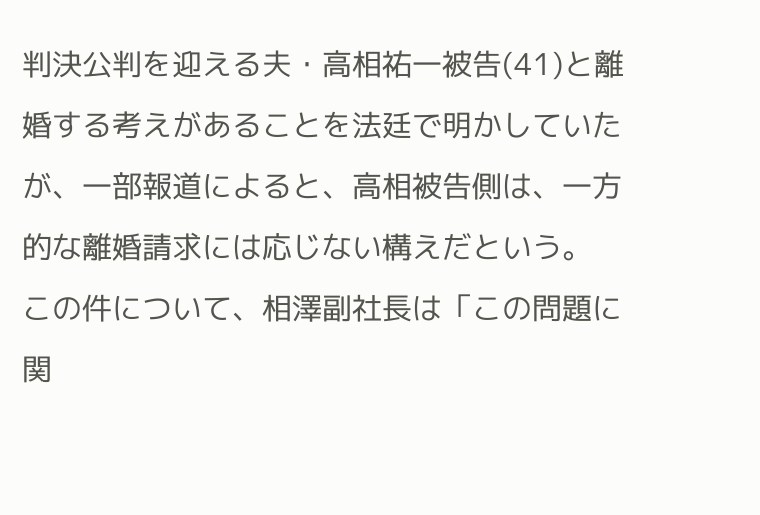判決公判を迎える夫・高相祐一被告(41)と離婚する考えがあることを法廷で明かしていたが、一部報道によると、高相被告側は、一方的な離婚請求には応じない構えだという。
この件について、相澤副社長は「この問題に関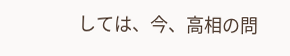しては、今、高相の問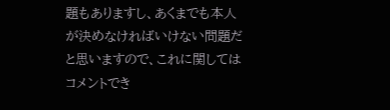題もありますし、あくまでも本人が決めなければいけない問題だと思いますので、これに関してはコメントでき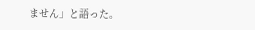ません」と語った。